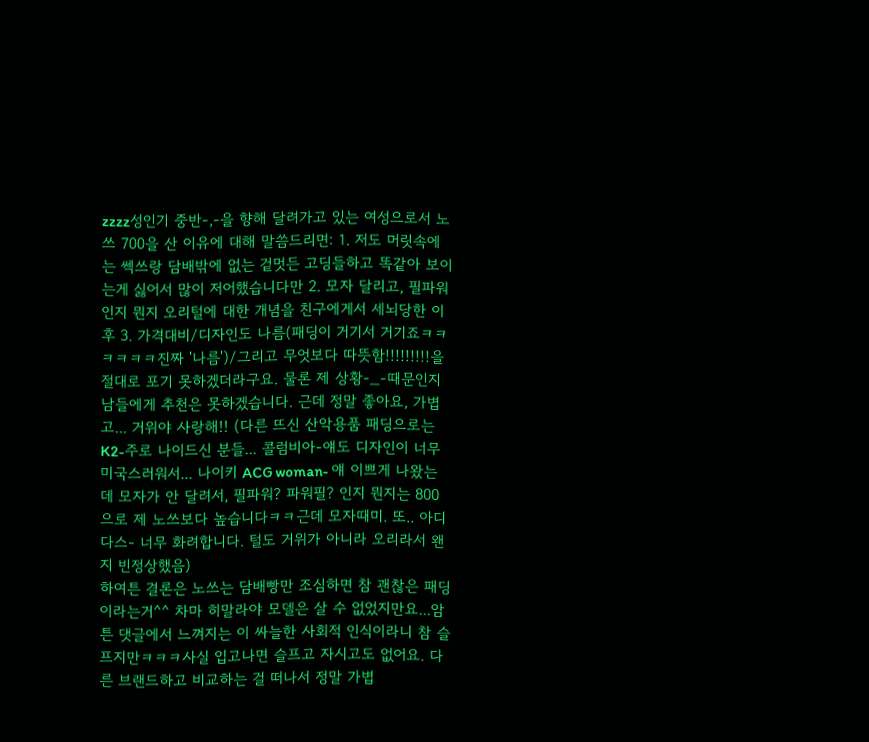zzzz성인기 중반-,-을 향해 달려가고 있는 여성으로서 노쓰 700을 산 이유에 대해 말씀드리면: 1. 저도 머릿속에는 쎅쓰랑 담배밖에 없는 겉멋든 고딩들하고 똑같아 보이는게 싫어서 많이 저어했습니다만 2. 모자 달리고, 필파워인지 뭔지 오리털에 대한 개념을 친구에게서 세뇌당한 이후 3. 가격대비/디자인도 나름(패딩이 거기서 거기죠ㅋㅋㅋㅋㅋㅋ진짜 '나름')/그리고 무엇보다 따뜻함!!!!!!!!!을 절대로 포기 못하겠더라구요. 물론 제 상황-_-때문인지 남들에게 추천은 못하겠습니다. 근데 정말 좋아요, 가볍고... 거위야 사랑해!! (다른 뜨신 산악용품 패딩으로는 K2-주로 나이드신 분들... 콜럼비아-얘도 디자인이 너무 미국스러워서... 나이키 ACG woman- 얘 이쁘게 나왔는데 모자가 안 달려서, 필파워? 파워필? 인지 뭔지는 800으로 제 노쓰보다 높습니다ㅋㅋ근데 모자때미. 또.. 아디다스- 너무 화려합니다. 털도 거위가 아니라 오리라서 왠지 빈정상했음)
하여튼 결론은 노쓰는 담배빵만 조심하면 참 괜찮은 패딩이라는거^^ 차마 히말라야 모델은 살 수 없었지만요...암튼 댓글에서 느껴지는 이 싸늘한 사회적 인식이라니 참 슬프지만ㅋㅋㅋ사실 입고나면 슬프고 자시고도 없어요. 다른 브랜드하고 비교하는 걸 떠나서 정말 가볍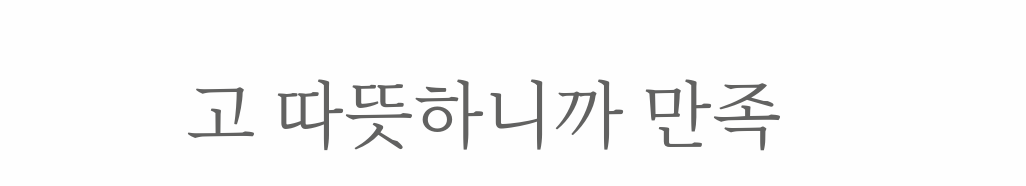고 따뜻하니까 만족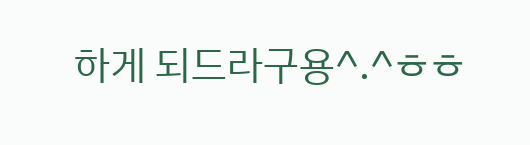하게 되드라구용^.^ㅎㅎ